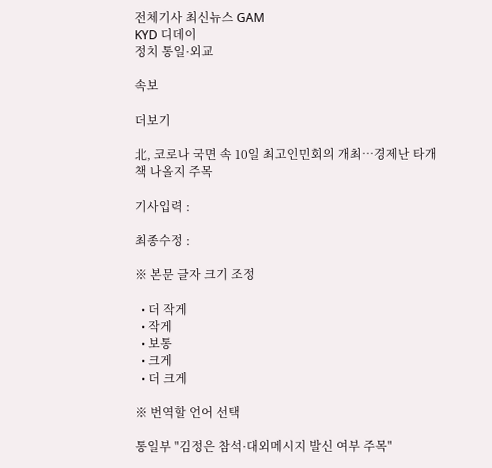전체기사 최신뉴스 GAM
KYD 디데이
정치 통일·외교

속보

더보기

北, 코로나 국면 속 10일 최고인민회의 개최…경제난 타개책 나올지 주목

기사입력 :

최종수정 :

※ 본문 글자 크기 조정

  • 더 작게
  • 작게
  • 보통
  • 크게
  • 더 크게

※ 번역할 언어 선택

통일부 "김정은 참석·대외메시지 발신 여부 주목"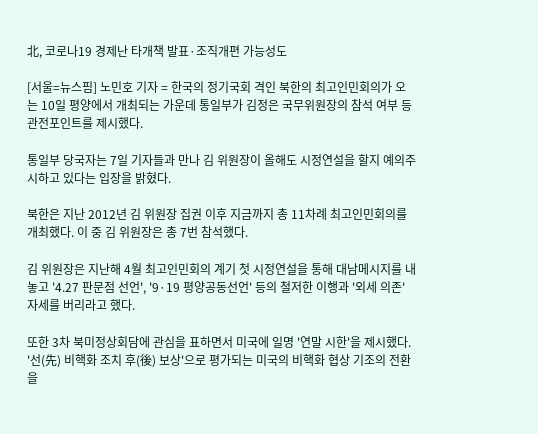北, 코로나19 경제난 타개책 발표·조직개편 가능성도

[서울=뉴스핌] 노민호 기자 = 한국의 정기국회 격인 북한의 최고인민회의가 오는 10일 평양에서 개최되는 가운데 통일부가 김정은 국무위원장의 참석 여부 등 관전포인트를 제시했다.

통일부 당국자는 7일 기자들과 만나 김 위원장이 올해도 시정연설을 할지 예의주시하고 있다는 입장을 밝혔다.

북한은 지난 2012년 김 위원장 집권 이후 지금까지 총 11차례 최고인민회의를 개최했다. 이 중 김 위원장은 총 7번 참석했다.

김 위원장은 지난해 4월 최고인민회의 계기 첫 시정연설을 통해 대남메시지를 내놓고 '4.27 판문점 선언', '9·19 평양공동선언' 등의 철저한 이행과 '외세 의존' 자세를 버리라고 했다.

또한 3차 북미정상회담에 관심을 표하면서 미국에 일명 '연말 시한'을 제시했다. '선(先) 비핵화 조치 후(後) 보상'으로 평가되는 미국의 비핵화 협상 기조의 전환을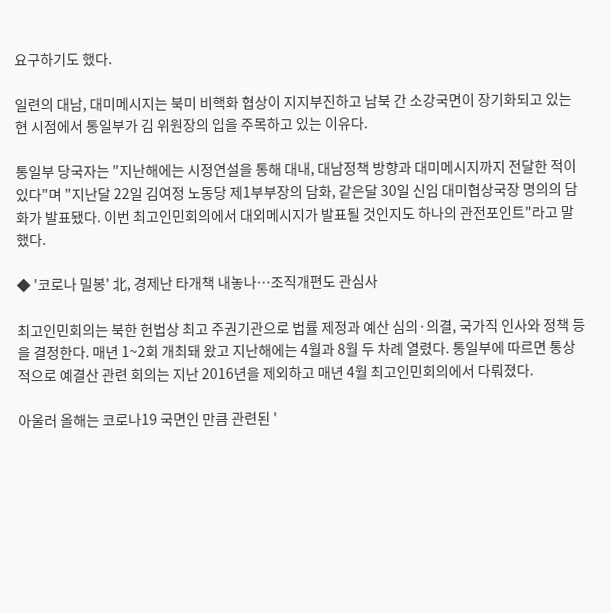요구하기도 했다.

일련의 대남, 대미메시지는 북미 비핵화 협상이 지지부진하고 남북 간 소강국면이 장기화되고 있는 현 시점에서 통일부가 김 위원장의 입을 주목하고 있는 이유다.

통일부 당국자는 "지난해에는 시정연설을 통해 대내, 대남정책 방향과 대미메시지까지 전달한 적이 있다"며 "지난달 22일 김여정 노동당 제1부부장의 담화, 같은달 30일 신임 대미협상국장 명의의 담화가 발표됐다. 이번 최고인민회의에서 대외메시지가 발표될 것인지도 하나의 관전포인트"라고 말했다.

◆ '코로나 밀봉' 北, 경제난 타개책 내놓나…조직개편도 관심사

최고인민회의는 북한 헌법상 최고 주권기관으로 법률 제정과 예산 심의·의결, 국가직 인사와 정책 등을 결정한다. 매년 1~2회 개최돼 왔고 지난해에는 4월과 8월 두 차례 열렸다. 통일부에 따르면 통상적으로 예결산 관련 회의는 지난 2016년을 제외하고 매년 4월 최고인민회의에서 다뤄졌다.

아울러 올해는 코로나19 국면인 만큼 관련된 '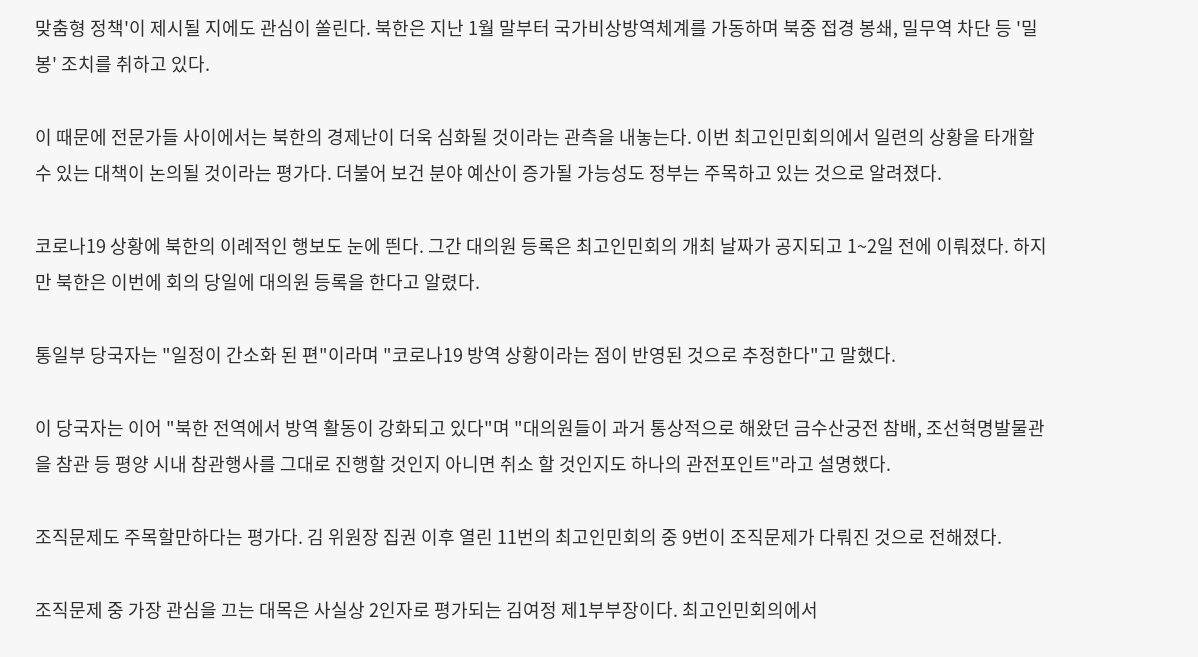맞춤형 정책'이 제시될 지에도 관심이 쏠린다. 북한은 지난 1월 말부터 국가비상방역체계를 가동하며 북중 접경 봉쇄, 밀무역 차단 등 '밀봉' 조치를 취하고 있다.

이 때문에 전문가들 사이에서는 북한의 경제난이 더욱 심화될 것이라는 관측을 내놓는다. 이번 최고인민회의에서 일련의 상황을 타개할 수 있는 대책이 논의될 것이라는 평가다. 더불어 보건 분야 예산이 증가될 가능성도 정부는 주목하고 있는 것으로 알려졌다.

코로나19 상황에 북한의 이례적인 행보도 눈에 띈다. 그간 대의원 등록은 최고인민회의 개최 날짜가 공지되고 1~2일 전에 이뤄졌다. 하지만 북한은 이번에 회의 당일에 대의원 등록을 한다고 알렸다.

통일부 당국자는 "일정이 간소화 된 편"이라며 "코로나19 방역 상황이라는 점이 반영된 것으로 추정한다"고 말했다.

이 당국자는 이어 "북한 전역에서 방역 활동이 강화되고 있다"며 "대의원들이 과거 통상적으로 해왔던 금수산궁전 참배, 조선혁명발물관을 참관 등 평양 시내 참관행사를 그대로 진행할 것인지 아니면 취소 할 것인지도 하나의 관전포인트"라고 설명했다.

조직문제도 주목할만하다는 평가다. 김 위원장 집권 이후 열린 11번의 최고인민회의 중 9번이 조직문제가 다뤄진 것으로 전해졌다.

조직문제 중 가장 관심을 끄는 대목은 사실상 2인자로 평가되는 김여정 제1부부장이다. 최고인민회의에서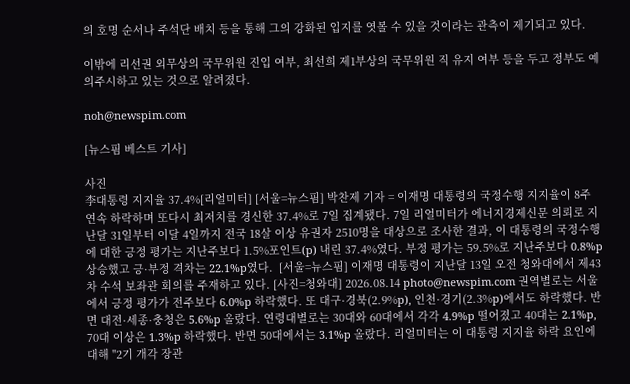의 호명 순서나 주석단 배치 등을 통해 그의 강화된 입지를 엿볼 수 있을 것이라는 관측이 제기되고 있다.

이밖에 리선권 외무상의 국무위원 진입 여부, 최선희 제1부상의 국무위원 직 유지 여부 등을 두고 정부도 예의주시하고 있는 것으로 알려졌다.

noh@newspim.com

[뉴스핌 베스트 기사]

사진
李대통령 지지율 37.4%[리얼미터] [서울=뉴스핌] 박찬제 기자 = 이재명 대통령의 국정수행 지지율이 8주 연속 하락하며 또다시 최저치를 경신한 37.4%로 7일 집계됐다. 7일 리얼미터가 에너지경제신문 의뢰로 지난달 31일부터 이달 4일까지 전국 18살 이상 유권자 2510명을 대상으로 조사한 결과, 이 대통령의 국정수행에 대한 긍정 평가는 지난주보다 1.5%포인트(p) 내린 37.4%였다. 부정 평가는 59.5%로 지난주보다 0.8%p 상승했고 긍·부정 격차는 22.1%p였다.  [서울=뉴스핌] 이재명 대통령이 지난달 13일 오전 청와대에서 제43차 수석 보좌관 회의를 주재하고 있다. [사진=청와대] 2026.08.14 photo@newspim.com 권역별로는 서울에서 긍정 평가가 전주보다 6.0%p 하락했다. 또 대구·경북(2.9%p), 인천·경기(2.3%p)에서도 하락했다. 반면 대전·세종·충청은 5.6%p 올랐다. 연령대별로는 30대와 60대에서 각각 4.9%p 떨어졌고 40대는 2.1%p, 70대 이상은 1.3%p 하락했다. 반면 50대에서는 3.1%p 올랐다. 리얼미터는 이 대통령 지지율 하락 요인에 대해 "2기 개각 장관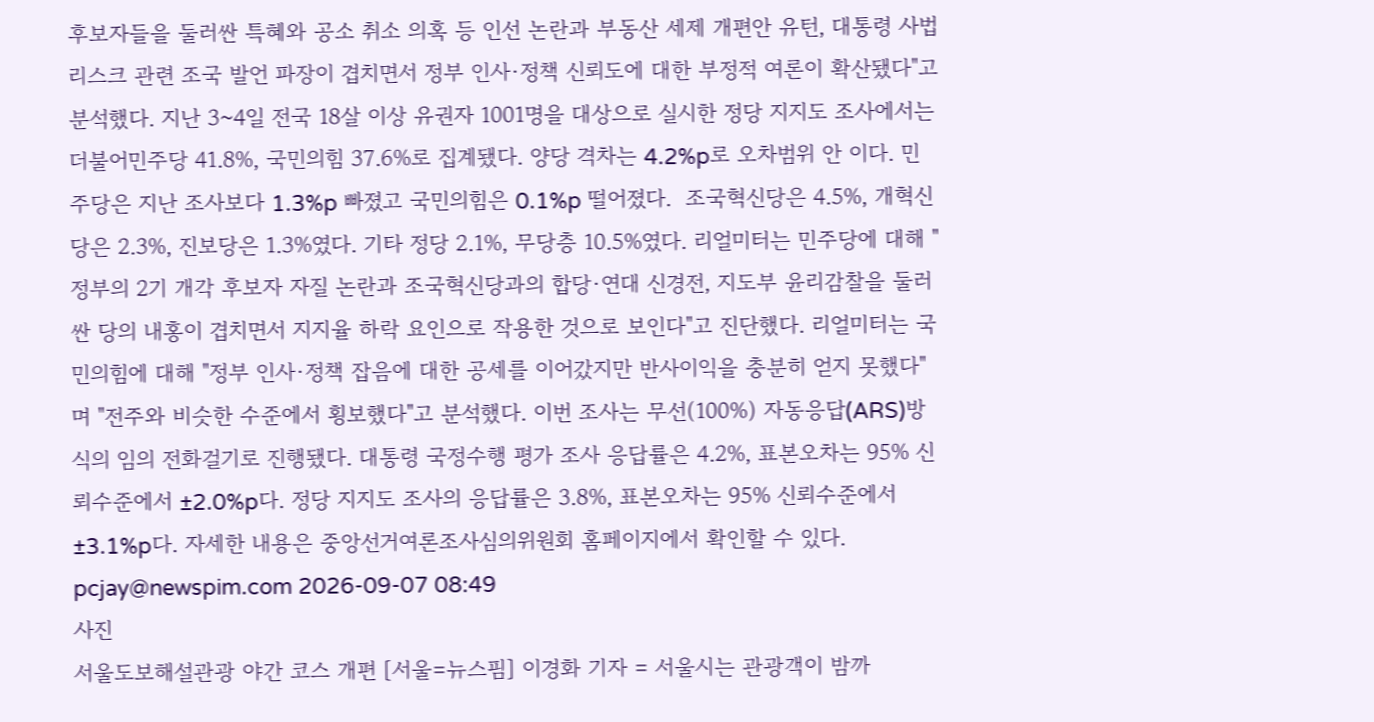후보자들을 둘러싼 특혜와 공소 취소 의혹 등 인선 논란과 부동산 세제 개편안 유턴, 대통령 사법 리스크 관련 조국 발언 파장이 겹치면서 정부 인사·정책 신뢰도에 대한 부정적 여론이 확산됐다"고 분석했다. 지난 3~4일 전국 18살 이상 유권자 1001명을 대상으로 실시한 정당 지지도 조사에서는 더불어민주당 41.8%, 국민의힘 37.6%로 집계됐다. 양당 격차는 4.2%p로 오차범위 안 이다. 민주당은 지난 조사보다 1.3%p 빠졌고 국민의힘은 0.1%p 떨어졌다.  조국혁신당은 4.5%, 개혁신당은 2.3%, 진보당은 1.3%였다. 기타 정당 2.1%, 무당층 10.5%였다. 리얼미터는 민주당에 대해 "정부의 2기 개각 후보자 자질 논란과 조국혁신당과의 합당·연대 신경전, 지도부 윤리감찰을 둘러싼 당의 내홍이 겹치면서 지지율 하락 요인으로 작용한 것으로 보인다"고 진단했다. 리얼미터는 국민의힘에 대해 "정부 인사·정책 잡음에 대한 공세를 이어갔지만 반사이익을 충분히 얻지 못했다"며 "전주와 비슷한 수준에서 횡보했다"고 분석했다. 이번 조사는 무선(100%) 자동응답(ARS)방식의 임의 전화걸기로 진행됐다. 대통령 국정수행 평가 조사 응답률은 4.2%, 표본오차는 95% 신뢰수준에서 ±2.0%p다. 정당 지지도 조사의 응답률은 3.8%, 표본오차는 95% 신뢰수준에서 ±3.1%p다. 자세한 내용은 중앙선거여론조사심의위원회 홈페이지에서 확인할 수 있다. pcjay@newspim.com 2026-09-07 08:49
사진
서울도보해설관광 야간 코스 개편 [서울=뉴스핌] 이경화 기자 = 서울시는 관광객이 밤까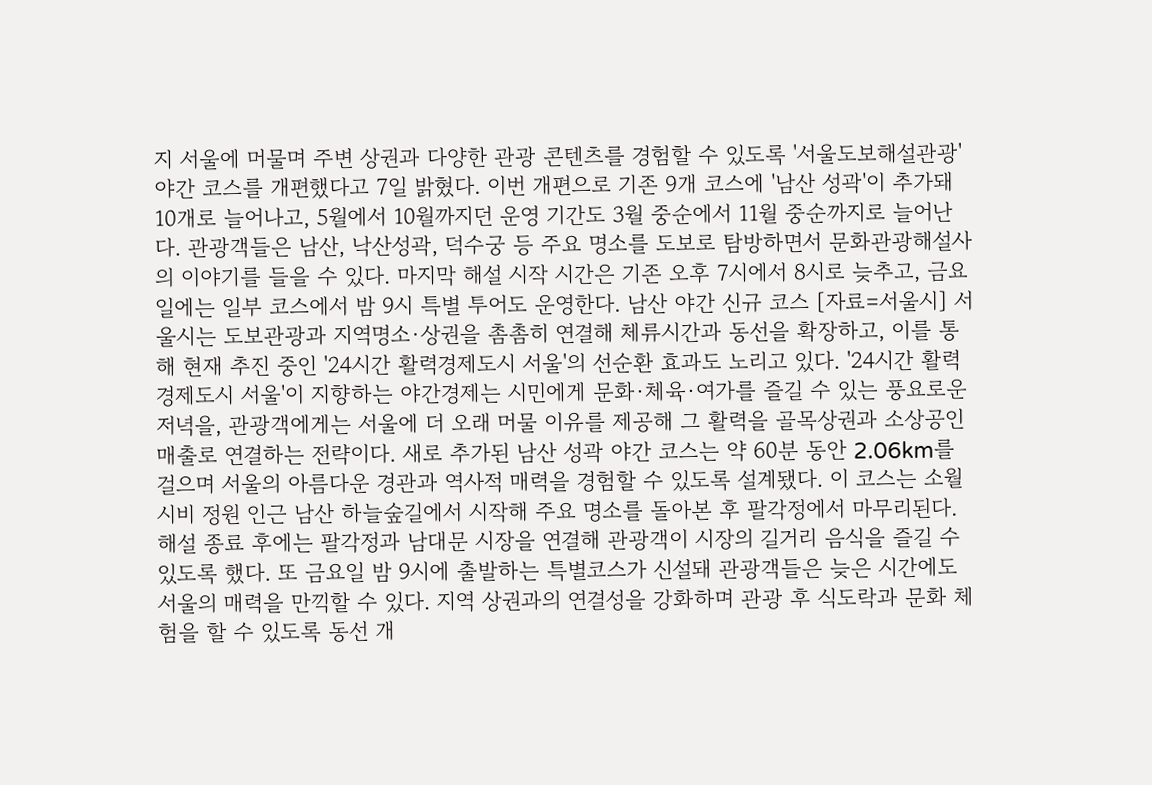지 서울에 머물며 주변 상권과 다양한 관광 콘텐츠를 경험할 수 있도록 '서울도보해설관광' 야간 코스를 개편했다고 7일 밝혔다. 이번 개편으로 기존 9개 코스에 '남산 성곽'이 추가돼 10개로 늘어나고, 5월에서 10월까지던 운영 기간도 3월 중순에서 11월 중순까지로 늘어난다. 관광객들은 남산, 낙산성곽, 덕수궁 등 주요 명소를 도보로 탐방하면서 문화관광해설사의 이야기를 들을 수 있다. 마지막 해설 시작 시간은 기존 오후 7시에서 8시로 늦추고, 금요일에는 일부 코스에서 밤 9시 특별 투어도 운영한다. 남산 야간 신규 코스 [자료=서울시] 서울시는 도보관광과 지역명소·상권을 촘촘히 연결해 체류시간과 동선을 확장하고, 이를 통해 현재 추진 중인 '24시간 활력경제도시 서울'의 선순환 효과도 노리고 있다. '24시간 활력경제도시 서울'이 지향하는 야간경제는 시민에게 문화·체육·여가를 즐길 수 있는 풍요로운 저녁을, 관광객에게는 서울에 더 오래 머물 이유를 제공해 그 활력을 골목상권과 소상공인 매출로 연결하는 전략이다. 새로 추가된 남산 성곽 야간 코스는 약 60분 동안 2.06km를 걸으며 서울의 아름다운 경관과 역사적 매력을 경험할 수 있도록 설계됐다. 이 코스는 소월시비 정원 인근 남산 하늘숲길에서 시작해 주요 명소를 돌아본 후 팔각정에서 마무리된다. 해설 종료 후에는 팔각정과 남대문 시장을 연결해 관광객이 시장의 길거리 음식을 즐길 수 있도록 했다. 또 금요일 밤 9시에 출발하는 특별코스가 신설돼 관광객들은 늦은 시간에도 서울의 매력을 만끽할 수 있다. 지역 상권과의 연결성을 강화하며 관광 후 식도락과 문화 체험을 할 수 있도록 동선 개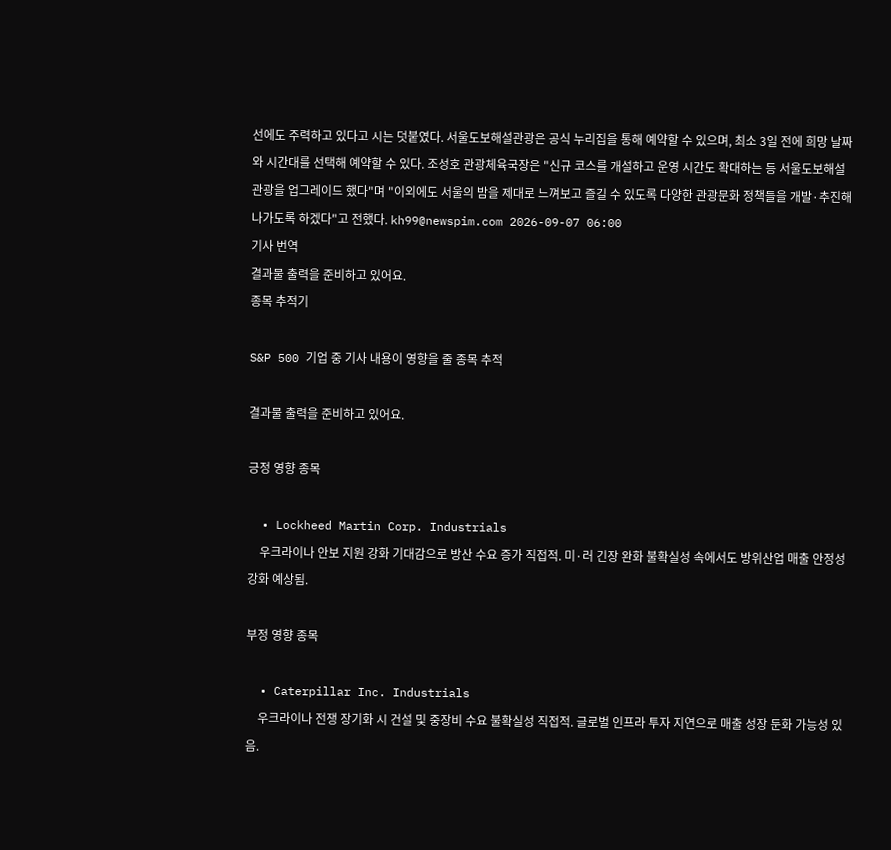선에도 주력하고 있다고 시는 덧붙였다. 서울도보해설관광은 공식 누리집을 통해 예약할 수 있으며, 최소 3일 전에 희망 날짜와 시간대를 선택해 예약할 수 있다. 조성호 관광체육국장은 "신규 코스를 개설하고 운영 시간도 확대하는 등 서울도보해설관광을 업그레이드 했다"며 "이외에도 서울의 밤을 제대로 느껴보고 즐길 수 있도록 다양한 관광문화 정책들을 개발·추진해 나가도록 하겠다"고 전했다. kh99@newspim.com 2026-09-07 06:00
기사 번역
결과물 출력을 준비하고 있어요.
종목 추적기

S&P 500 기업 중 기사 내용이 영향을 줄 종목 추적

결과물 출력을 준비하고 있어요.

긍정 영향 종목

  • Lockheed Martin Corp. Industrials
    우크라이나 안보 지원 강화 기대감으로 방산 수요 증가 직접적. 미·러 긴장 완화 불확실성 속에서도 방위산업 매출 안정성 강화 예상됨.

부정 영향 종목

  • Caterpillar Inc. Industrials
    우크라이나 전쟁 장기화 시 건설 및 중장비 수요 불확실성 직접적. 글로벌 인프라 투자 지연으로 매출 성장 둔화 가능성 있음.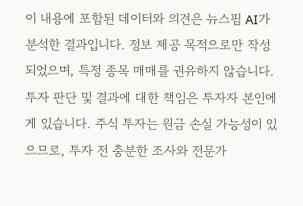이 내용에 포함된 데이터와 의견은 뉴스핌 AI가 분석한 결과입니다. 정보 제공 목적으로만 작성되었으며, 특정 종목 매매를 권유하지 않습니다. 투자 판단 및 결과에 대한 책임은 투자자 본인에게 있습니다. 주식 투자는 원금 손실 가능성이 있으므로, 투자 전 충분한 조사와 전문가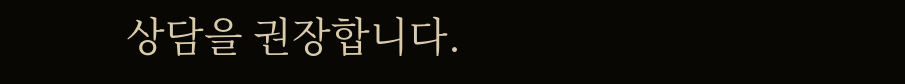상담을 권장합니다.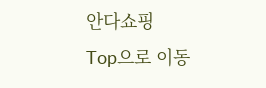안다쇼핑
Top으로 이동